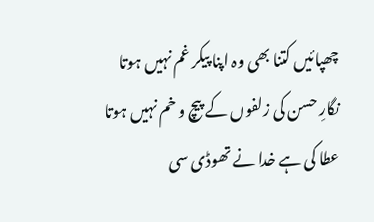چھپائیں کتنا بھی وہ اپنا پیکر غم نہیں ہوتا
نگارِ حسن کی زلفوں کے پیچ و خم نہیں ہوتا
عطا کی ہے خدا نے تھوڈی سی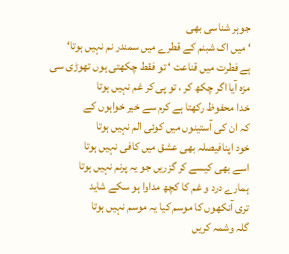جوہر شناسی بھی
‘ میں اک شبنم کے قطرے میں سمندر نم نہیں ہوتا‘
ہے فطرت میں قناعت ‘ تو فقط چکھتی ہوں تھوڑی سی
مزہ آیا اگر چکھ کر ، تو پی کر غم نہیں ہوتا
خدا محفوظ رکھتا ہے کرم سے خیر خواہوں کے
کہ ان کی آستینوں میں کوئی الم نہیں ہوتا
خود اپنافیصلہ بھی عشق میں کافی نہیں ہوتا
اسے بھی کیسے کر گزریں جو یہ پرنم نہیں ہوتا
ہمارے درد و غم کا کچھ مداوا ہو سکے شاید
تری آنکھوں کا موسم کیا یہ موسم نہیں ہوتا
گلہ وشمہ کریں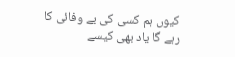کیوں ہم کسی کی بے وفائی کا
رہے گا یاد بھی کیسے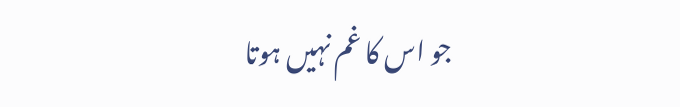جو اس کا غم نہیں ہوتا